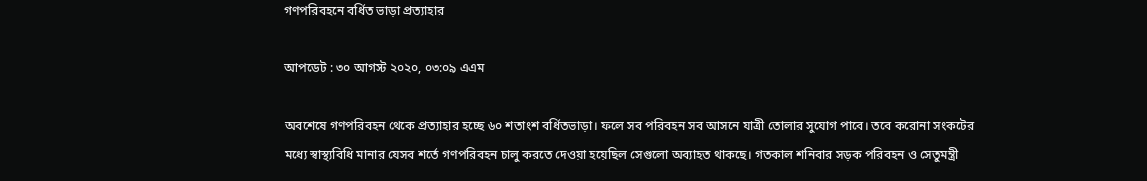গণপরিবহনে বর্ধিত ভাড়া প্রত্যাহার

আপডেট : ৩০ আগস্ট ২০২০, ০৩:০৯ এএম

অবশেষে গণপরিবহন থেকে প্রত্যাহার হচ্ছে ৬০ শতাংশ বর্ধিতভাড়া। ফলে সব পরিবহন সব আসনে যাত্রী তোলার সুযোগ পাবে। তবে করোনা সংকটের মধ্যে স্বাস্থ্যবিধি মানার যেসব শর্তে গণপরিবহন চালু করতে দেওয়া হয়েছিল সেগুলো অব্যাহত থাকছে। গতকাল শনিবার সড়ক পরিবহন ও সেতুমন্ত্রী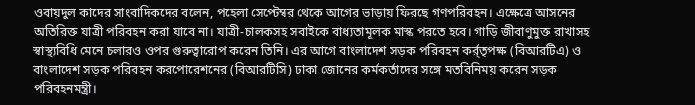ওবায়দুল কাদের সাংবাদিকদের বলেন, পহেলা সেপ্টেম্বর থেকে আগের ভাড়ায় ফিরছে গণপরিবহন। এক্ষেত্রে আসনের অতিরিক্ত যাত্রী পরিবহন করা যাবে না। যাত্রী-চালকসহ সবাইকে বাধ্যতামূলক মাস্ক পরতে হবে। গাড়ি জীবাণুমুক্ত রাখাসহ স্বাস্থ্যবিধি মেনে চলারও ওপর গুরুত্বারোপ করেন তিনি। এর আগে বাংলাদেশ সড়ক পরিবহন কর্র্তৃপক্ষ (বিআরটিএ) ও বাংলাদেশ সড়ক পরিবহন করপোরেশনের (বিআরটিসি) ঢাকা জোনের কর্মকর্তাদের সঙ্গে মতবিনিময় করেন সড়ক পরিবহনমন্ত্রী।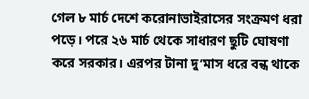গেল ৮ মার্চ দেশে করোনাভাইরাসের সংক্রমণ ধরা পড়ে। পরে ২৬ মার্চ থেকে সাধারণ ছুটি ঘোষণা করে সরকার। এরপর টানা দু’মাস ধরে বন্ধ থাকে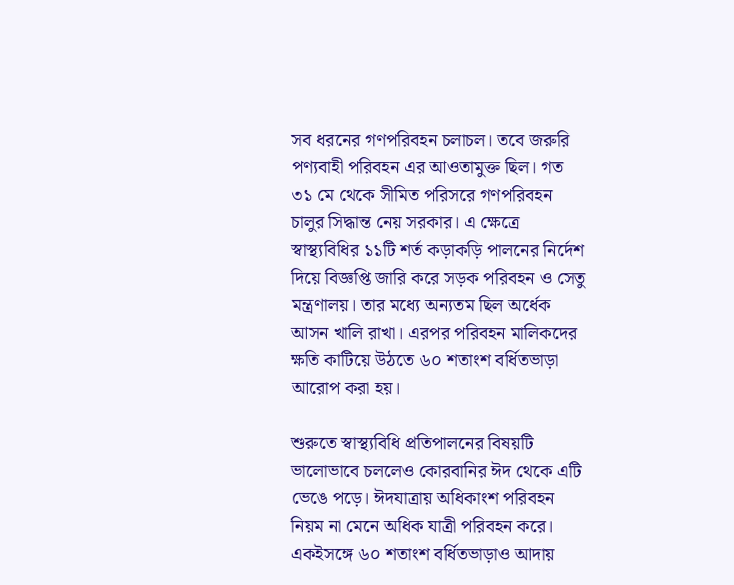সব ধরনের গণপরিবহন চলাচল। তবে জরুরি পণ্যবাহী পরিবহন এর আওতামুক্ত ছিল। গত ৩১ মে থেকে সীমিত পরিসরে গণপরিবহন চালুর সিদ্ধান্ত নেয় সরকার। এ ক্ষেত্রে স্বাস্থ্যবিধির ১১টি শর্ত কড়াকড়ি পালনের নির্দেশ দিয়ে বিজ্ঞপ্তি জারি করে সড়ক পরিবহন ও সেতু মন্ত্রণালয়। তার মধ্যে অন্যতম ছিল অর্ধেক আসন খালি রাখা। এরপর পরিবহন মালিকদের ক্ষতি কাটিয়ে উঠতে ৬০ শতাংশ বর্ধিতভাড়া আরোপ করা হয়।

শুরুতে স্বাস্থ্যবিধি প্রতিপালনের বিষয়টি ভালোভাবে চললেও কোরবানির ঈদ থেকে এটি ভেঙে পড়ে। ঈদযাত্রায় অধিকাংশ পরিবহন নিয়ম না মেনে অধিক যাত্রী পরিবহন করে। একইসঙ্গে ৬০ শতাংশ বর্ধিতভাড়াও আদায়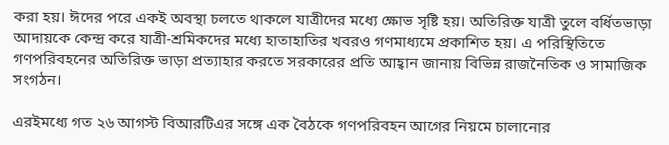করা হয়। ঈদের পরে একই অবস্থা চলতে থাকলে যাত্রীদের মধ্যে ক্ষোভ সৃষ্টি হয়। অতিরিক্ত যাত্রী তুলে বর্ধিতভাড়া আদায়কে কেন্দ্র করে যাত্রী-শ্রমিকদের মধ্যে হাতাহাতির খবরও গণমাধ্যমে প্রকাশিত হয়। এ পরিস্থিতিতে গণপরিবহনের অতিরিক্ত ভাড়া প্রত্যাহার করতে সরকারের প্রতি আহ্বান জানায় বিভিন্ন রাজনৈতিক ও সামাজিক সংগঠন।

এরইমধ্যে গত ২৬ আগস্ট বিআরটিএর সঙ্গে এক বৈঠকে গণপরিবহন আগের নিয়মে চালানোর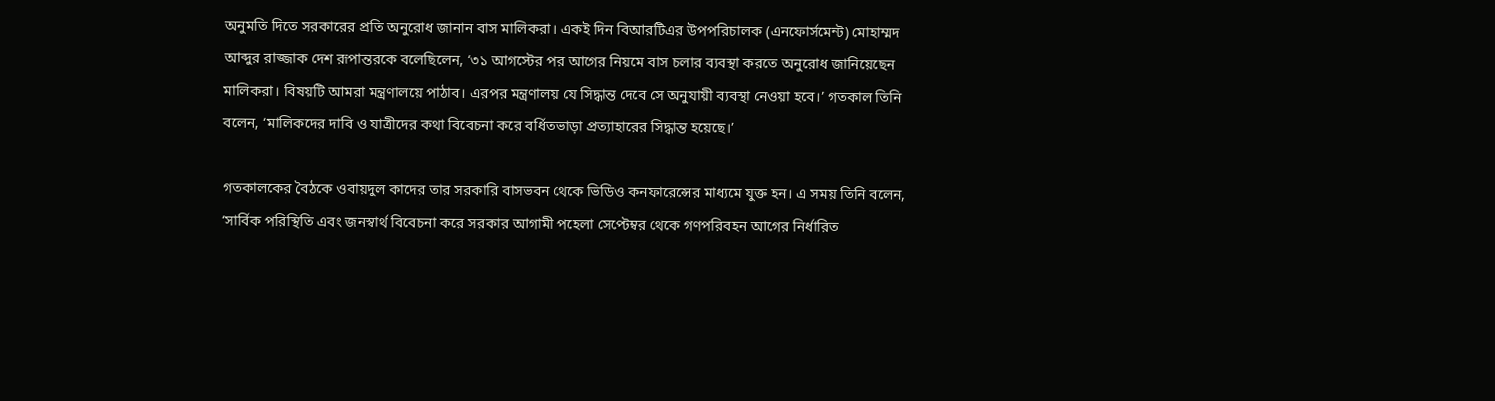অনুমতি দিতে সরকারের প্রতি অনুরোধ জানান বাস মালিকরা। একই দিন বিআরটিএর উপপরিচালক (এনফোর্সমেন্ট) মোহাম্মদ আব্দুর রাজ্জাক দেশ রূপান্তরকে বলেছিলেন, ‘৩১ আগস্টের পর আগের নিয়মে বাস চলার ব্যবস্থা করতে অনুরোধ জানিয়েছেন মালিকরা। বিষয়টি আমরা মন্ত্রণালয়ে পাঠাব। এরপর মন্ত্রণালয় যে সিদ্ধান্ত দেবে সে অনুযায়ী ব্যবস্থা নেওয়া হবে।’ গতকাল তিনি বলেন, ‘মালিকদের দাবি ও যাত্রীদের কথা বিবেচনা করে বর্ধিতভাড়া প্রত্যাহারের সিদ্ধান্ত হয়েছে।’

গতকালকের বৈঠকে ওবায়দুল কাদের তার সরকারি বাসভবন থেকে ভিডিও কনফারেন্সের মাধ্যমে যুক্ত হন। এ সময় তিনি বলেন, ‘সার্বিক পরিস্থিতি এবং জনস্বার্থ বিবেচনা করে সরকার আগামী পহেলা সেপ্টেম্বর থেকে গণপরিবহন আগের নির্ধারিত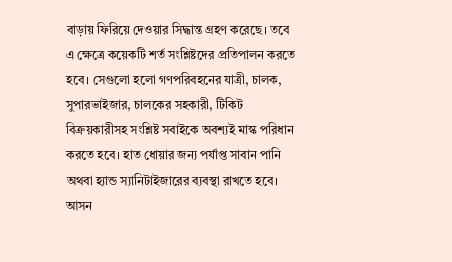বাড়ায় ফিরিয়ে দেওয়ার সিদ্ধান্ত গ্রহণ করেছে। তবে এ ক্ষেত্রে কয়েকটি শর্ত সংশ্লিষ্টদের প্রতিপালন করতে হবে। সেগুলো হলো গণপরিবহনের যাত্রী, চালক, সুপারভাইজার, চালকের সহকারী, টিকিট বিক্রয়কারীসহ সংশ্লিষ্ট সবাইকে অবশ্যই মাস্ক পরিধান করতে হবে। হাত ধোয়ার জন্য পর্যাপ্ত সাবান পানি অথবা হ্যান্ড স্যানিটাইজারের ব্যবস্থা রাখতে হবে। আসন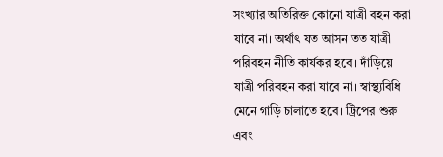সংখ্যার অতিরিক্ত কোনো যাত্রী বহন করা যাবে না। অর্থাৎ যত আসন তত যাত্রী পরিবহন নীতি কার্যকর হবে। দাঁড়িয়ে যাত্রী পরিবহন করা যাবে না। স্বাস্থ্যবিধি মেনে গাড়ি চালাতে হবে। ট্রিপের শুরু এবং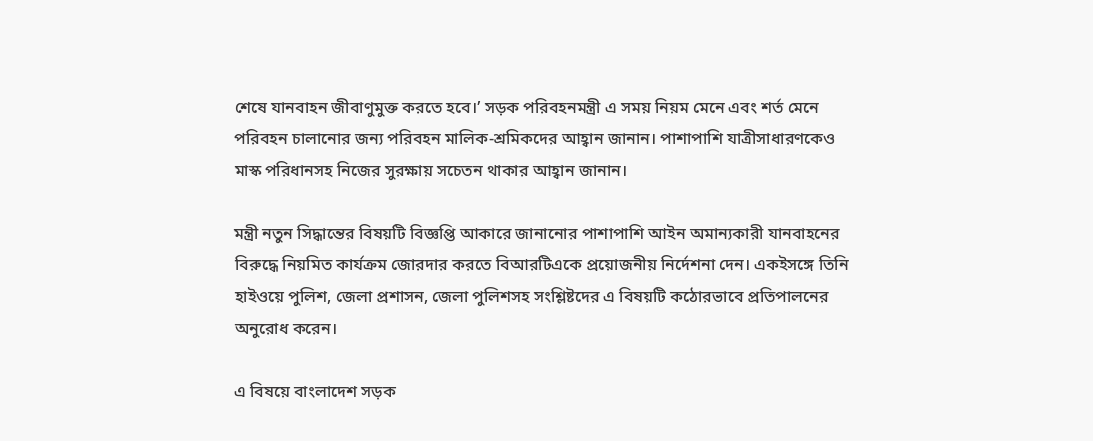শেষে যানবাহন জীবাণুমুক্ত করতে হবে।’ সড়ক পরিবহনমন্ত্রী এ সময় নিয়ম মেনে এবং শর্ত মেনে পরিবহন চালানোর জন্য পরিবহন মালিক-শ্রমিকদের আহ্বান জানান। পাশাপাশি যাত্রীসাধারণকেও মাস্ক পরিধানসহ নিজের সুরক্ষায় সচেতন থাকার আহ্বান জানান।

মন্ত্রী নতুন সিদ্ধান্তের বিষয়টি বিজ্ঞপ্তি আকারে জানানোর পাশাপাশি আইন অমান্যকারী যানবাহনের বিরুদ্ধে নিয়মিত কার্যক্রম জোরদার করতে বিআরটিএকে প্রয়োজনীয় নির্দেশনা দেন। একইসঙ্গে তিনি হাইওয়ে পুলিশ, জেলা প্রশাসন, জেলা পুলিশসহ সংশ্লিষ্টদের এ বিষয়টি কঠোরভাবে প্রতিপালনের অনুরোধ করেন।

এ বিষয়ে বাংলাদেশ সড়ক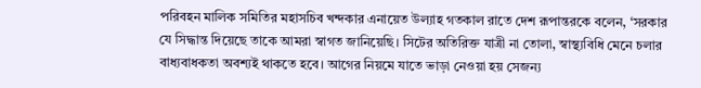পরিবহন মালিক সমিতির মহাসচিব খন্দকার এনায়েত উল্যাহ গতকাল রাতে দেশ রূপান্তরকে বলেন, ‘সরকার যে সিদ্ধান্ত দিয়েছে তাকে আমরা স্বাগত জানিয়েছি। সিটের অতিরিক্ত যাত্রী না তোলা, স্বাস্থ্যবিধি মেনে চলার বাধ্যবাধকতা অবশ্যই থাকতে হবে। আগের নিয়মে যাতে ভাড়া নেওয়া হয় সেজন্য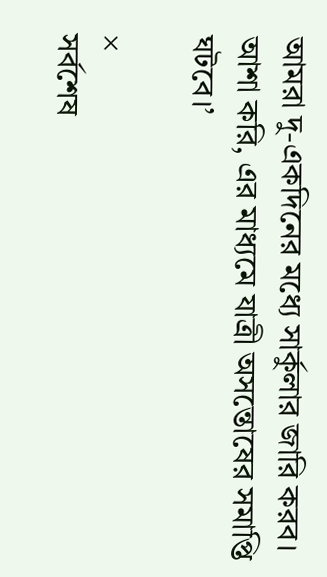আমরা দু-একদিনের মধ্যে সার্কুলার জারি করব। আশা করি, এর মাধ্যমে যাত্রী অসন্তোষের সমাপ্তি ঘটবে।’

×
সর্বশেষ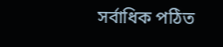সর্বাধিক পঠিত